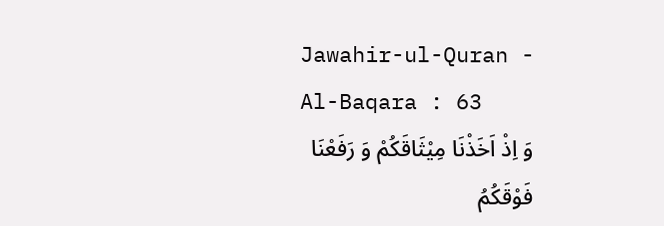Jawahir-ul-Quran - Al-Baqara : 63
وَ اِذْ اَخَذْنَا مِیْثَاقَكُمْ وَ رَفَعْنَا فَوْقَكُمُ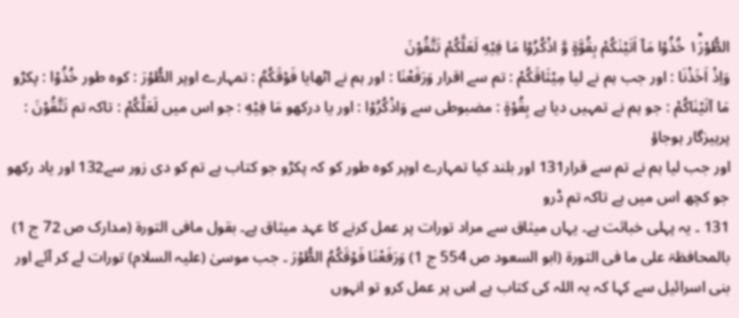الطُّوْرَ١ؕ خُذُوْا مَاۤ اٰتَیْنٰكُمْ بِقُوَّةٍ وَّ اذْكُرُوْا مَا فِیْهِ لَعَلَّكُمْ تَتَّقُوْنَ
وَاِذْ اَخَذْنَا : اور جب ہم نے لیا مِیْثَاقَكُمْ : تم سے اقرار وَرَفَعْنَا : اور ہم نے اٹھایا فَوْقَكُمُ : تمہارے اوپر الطُّوْرَ : کوہ طور خُذُوْا : پکڑو مَا آتَيْنَاكُمْ : جو ہم نے تمہیں دیا ہے بِقُوْةٍ : مضبوطی سے وَاذْكُرُوْا : اور یا درکھو مَا فِیْهِ : جو اس میں لَعَلَّكُمْ : تاکہ تم تَتَّقُوْنَ : پرہیزگار ہوجاؤ
اور جب لیا ہم نے تم سے قرار131 اور بلند کیا تمہارے اوپر کوہ طور کو کہ پکڑو جو کتاب ہے تم کو دی زور سے132 اور یاد رکھو جو کچھ اس میں ہے تاکہ تم ڈرو
131 ۔ یہ پہلی خباثت ہے۔ یہاں میثاق سے مراد تورات پر عمل کرنے کا عہد میثاق ہے۔ بقول مافی التورۃ (مدارک ص 72 ج 1) بالمحافظۃ علی ما فی التورۃ (ابو السعود ص 554 ج 1) وَرَفَعْنَا فَوْقَكُمُ الطُّوْرَ ۔ جب موسیٰ (علیہ السلام) تورات لے کر آئے اور بنی اسرائیل سے کہا کہ یہ اللہ کی کتاب ہے اس پر عمل کرو تو انہوں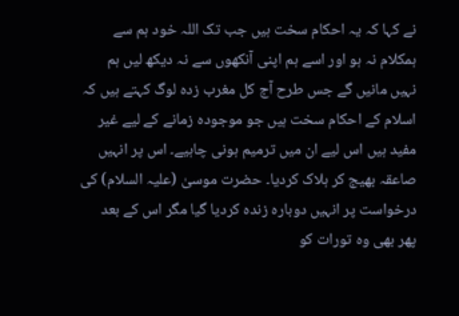نے کہا کہ یہ احکام سخت ہیں جب تک اللہ خود ہم سے ہمکلام نہ ہو اور اسے ہم اپنی آنکھوں سے نہ دیکھ لیں ہم نہیں مانیں گے جس طرح آج کل مغرب زدہ لوگ کہتے ہیں کہ اسلام کے احکام سخت ہیں جو موجودہ زمانے کے لیے غیر مفید ہیں اس لیے ان میں ترمیم ہونی چاہیے۔ اس پر انہیں صاعقہ بھیج کر ہلاک کردیا۔ حضرت موسیٰ (علیہ السلام) کی درخواست پر انہیں دوبارہ زندہ کردیا گیا مگر اس کے بعد پھر بھی وہ تورات کو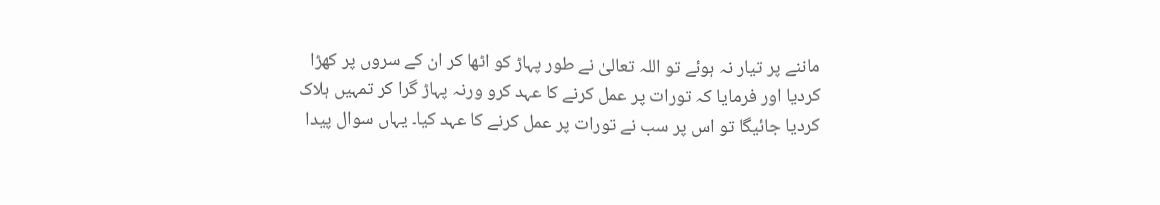ماننے پر تیار نہ ہوئے تو اللہ تعالیٰ نے طور پہاڑ کو اٹھا کر ان کے سروں پر کھڑا کردیا اور فرمایا کہ تورات پر عمل کرنے کا عہد کرو ورنہ پہاڑ گرا کر تمہیں ہلاک کردیا جائیگا تو اس پر سب نے تورات پر عمل کرنے کا عہد کیا۔ یہاں سوال پیدا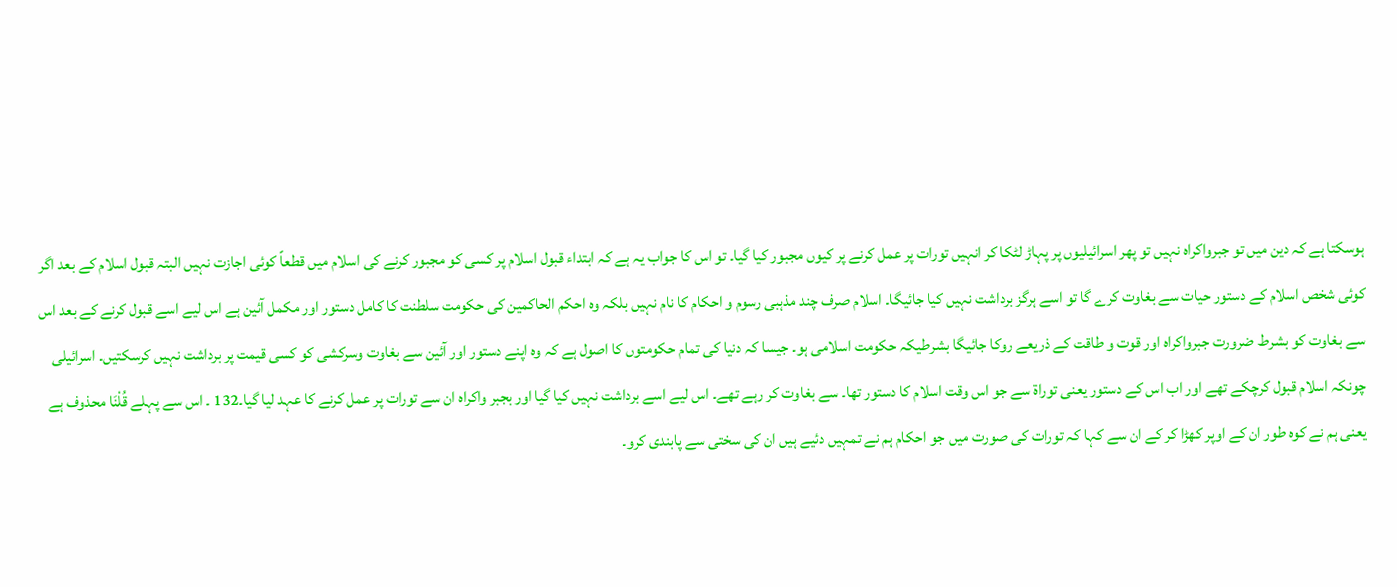ہوسکتا ہے کہ دین میں تو جبرواکراہ نہیں تو پھر اسرائیلیوں پر پہاڑ لٹکا کر انہیں تورات پر عمل کرنے پر کیوں مجبور کیا گیا۔ تو اس کا جواب یہ ہے کہ ابتداء قبول اسلام پر کسی کو مجبور کرنے کی اسلام میں قطعاً کوئی اجازت نہیں البتہ قبول اسلام کے بعد اگر کوئی شخص اسلام کے دستور حیات سے بغاوت کرے گا تو اسے ہرگز برداشت نہیں کیا جائیگا۔ اسلام صرف چند مذہبی رسوم و احکام کا نام نہیں بلکہ وہ احکم الحاکمین کی حکومت سلطنت کا کامل دستور اور مکمل آئین ہے اس لیے اسے قبول کرنے کے بعد اس سے بغاوت کو بشرط ضرورت جبرواکراہ اور قوت و طاقت کے ذریعے روکا جائیگا بشرطیکہ حکومت اسلامی ہو۔ جیسا کہ دنیا کی تمام حکومتوں کا اصول ہے کہ وہ اپنے دستور اور آئین سے بغاوت وسرکشی کو کسی قیمت پر برداشت نہیں کرسکتیں۔ اسرائیلی چونکہ اسلام قبول کرچکے تھے اور اب اس کے دستور یعنی توراۃ سے جو اس وقت اسلام کا دستور تھا۔ سے بغاوت کر رہے تھے۔ اس لیے اسے برداشت نہیں کیا گیا اور بجبر واکراہ ان سے تورات پر عمل کرنے کا عہد لیا گیا۔132 ۔ اس سے پہلے قُلْنَا محذوف ہے یعنی ہم نے کوہ طور ان کے اوپر کھڑا کر کے ان سے کہا کہ تورات کی صورت میں جو احکام ہم نے تمہیں دئیے ہیں ان کی سختی سے پابندی کرو۔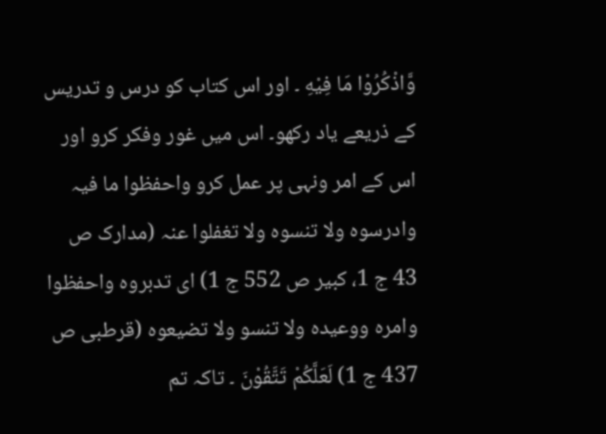وَّاذْكُرُوْا مَا فِيْهِ ۔ اور اس کتاب کو درس و تدریس کے ذریعے یاد رکھو۔ اس میں غور وفکر کرو اور اس کے امر ونہی پر عمل کرو واحفظوا ما فیہ وادرسوہ ولا تنسوہ ولا تغفلوا عنہ (مدارک ص 43 ج 1، کبیر ص 552 ج 1) ای تدبروہ واحفظوا وامرہ ووعیدہ ولا تنسو ولا تضیعوہ (قرطبی ص 437 ج 1) لَعَلَّكُمْ تَتَّقُوْنَ ۔ تاکہ تم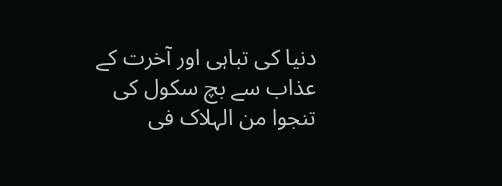دنیا کی تباہی اور آخرت کے عذاب سے بچ سکول کی تنجوا من الہلاک فی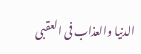الدنیا والعذاب فی العقبی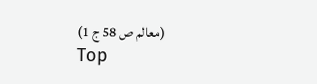(معالم ص 58 ج 1)
Top